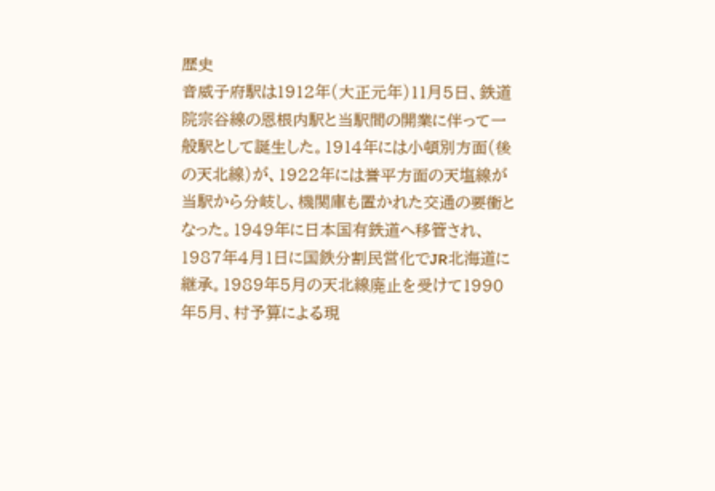歴史
音威子府駅は1912年(大正元年)11月5日、鉄道院宗谷線の恩根内駅と当駅間の開業に伴って一般駅として誕生した。1914年には小頓別方面(後の天北線)が、1922年には誉平方面の天塩線が当駅から分岐し、機関庫も置かれた交通の要衝となった。1949年に日本国有鉄道へ移管され、1987年4月1日に国鉄分割民営化でJR北海道に継承。1989年5月の天北線廃止を受けて1990年5月、村予算による現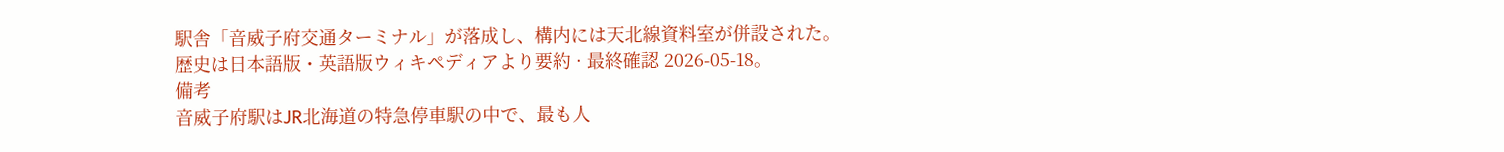駅舎「音威子府交通ターミナル」が落成し、構内には天北線資料室が併設された。
歴史は日本語版・英語版ウィキペディアより要約 · 最終確認 2026-05-18。
備考
音威子府駅はJR北海道の特急停車駅の中で、最も人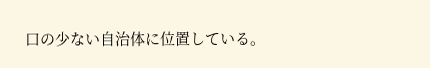口の少ない自治体に位置している。